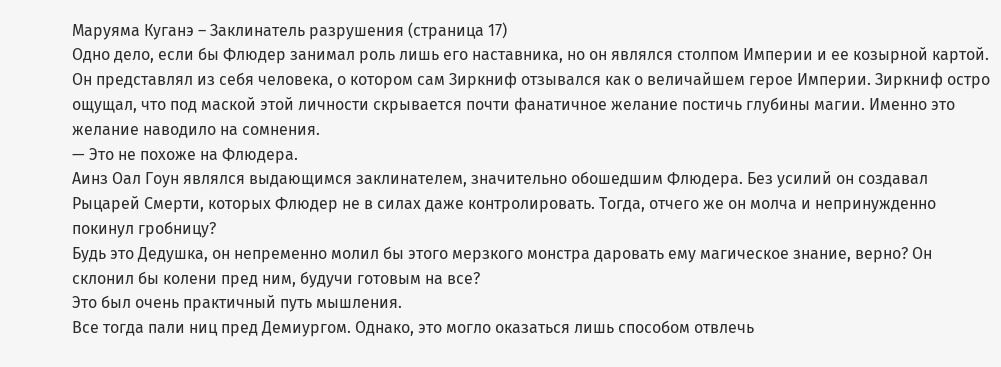Маруяма Куганэ – Заклинатель разрушения (страница 17)
Одно дело, если бы Флюдер занимал роль лишь его наставника, но он являлся столпом Империи и ее козырной картой. Он представлял из себя человека, о котором сам Зиркниф отзывался как о величайшем герое Империи. Зиркниф остро ощущал, что под маской этой личности скрывается почти фанатичное желание постичь глубины магии. Именно это желание наводило на сомнения.
— Это не похоже на Флюдера.
Аинз Оал Гоун являлся выдающимся заклинателем, значительно обошедшим Флюдера. Без усилий он создавал Рыцарей Смерти, которых Флюдер не в силах даже контролировать. Тогда, отчего же он молча и непринужденно покинул гробницу?
Будь это Дедушка, он непременно молил бы этого мерзкого монстра даровать ему магическое знание, верно? Он склонил бы колени пред ним, будучи готовым на все?
Это был очень практичный путь мышления.
Все тогда пали ниц пред Демиургом. Однако, это могло оказаться лишь способом отвлечь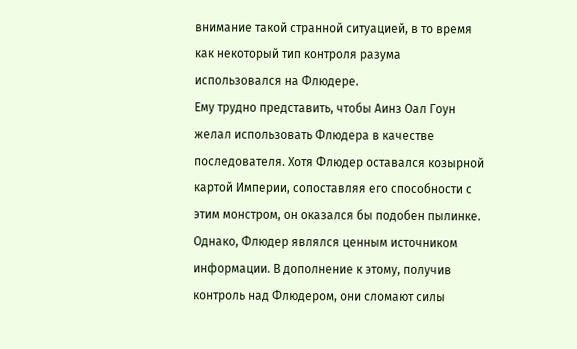внимание такой странной ситуацией, в то время как некоторый тип контроля разума использовался на Флюдере.
Ему трудно представить, чтобы Аинз Оал Гоун желал использовать Флюдера в качестве последователя. Хотя Флюдер оставался козырной картой Империи, сопоставляя его способности с этим монстром, он оказался бы подобен пылинке.
Однако, Флюдер являлся ценным источником информации. В дополнение к этому, получив контроль над Флюдером, они сломают силы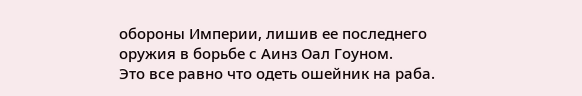обороны Империи, лишив ее последнего оружия в борьбе с Аинз Оал Гоуном.
Это все равно что одеть ошейник на раба.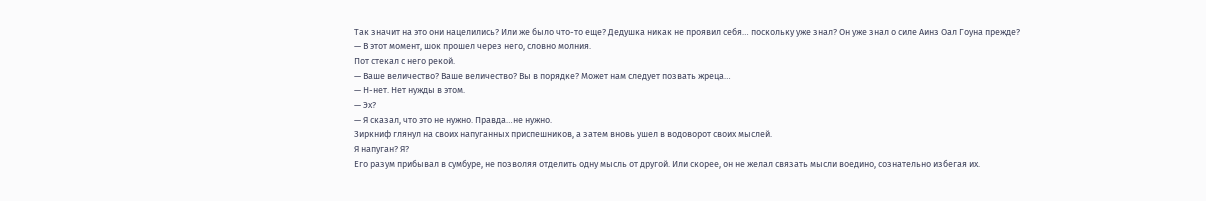Так значит на это они нацелились? Или же было что-то еще? Дедушка никак не проявил себя… поскольку уже знал? Он уже знал о силе Аинз Оал Гоуна прежде?
— В этот момент, шок прошел через него, словно молния.
Пот стекал с него рекой.
— Ваше величество? Ваше величество? Вы в порядке? Может нам следует позвать жреца…
— Н-нет. Нет нужды в этом.
— Эх?
— Я сказал, что это не нужно. Правда…не нужно.
Зиркниф глянул на своих напуганных приспешников, а затем вновь ушел в водоворот своих мыслей.
Я напуган? Я?
Его разум прибывал в сумбуре, не позволяя отделить одну мысль от другой. Или скорее, он не желал связать мысли воедино, сознательно избегая их.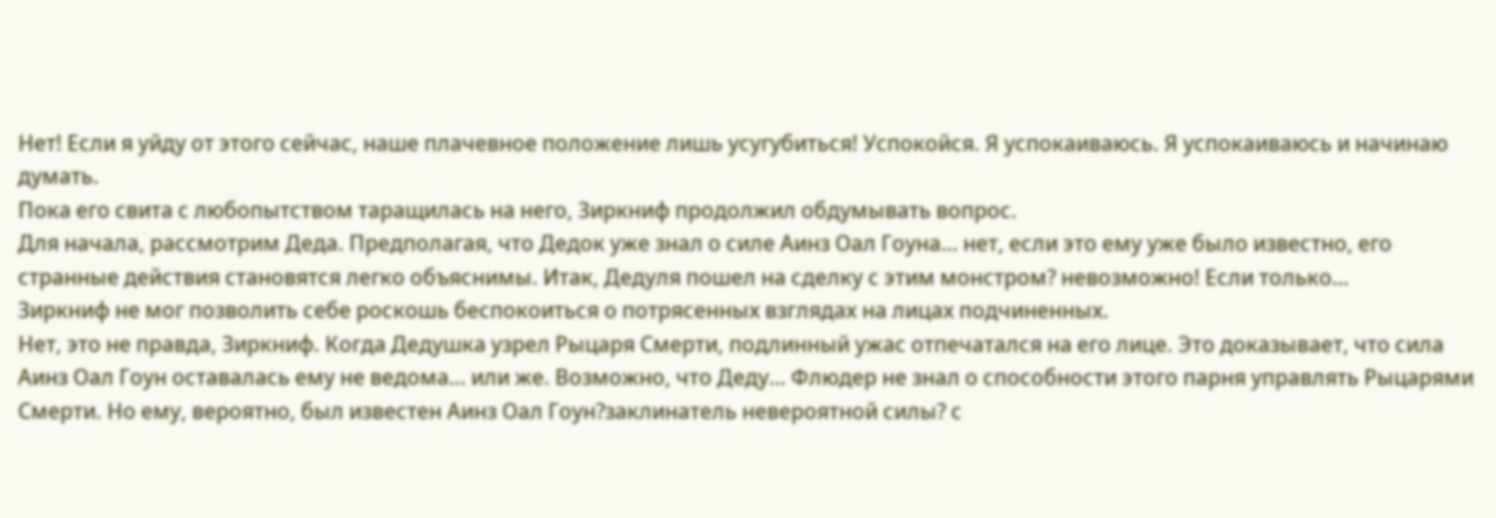Нет! Если я уйду от этого сейчас, наше плачевное положение лишь усугубиться! Успокойся. Я успокаиваюсь. Я успокаиваюсь и начинаю думать.
Пока его свита с любопытством таращилась на него, Зиркниф продолжил обдумывать вопрос.
Для начала, рассмотрим Деда. Предполагая, что Дедок уже знал о силе Аинз Оал Гоуна… нет, если это ему уже было известно, его странные действия становятся легко объяснимы. Итак, Дедуля пошел на сделку с этим монстром? невозможно! Если только…
Зиркниф не мог позволить себе роскошь беспокоиться о потрясенных взглядах на лицах подчиненных.
Нет, это не правда, Зиркниф. Когда Дедушка узрел Рыцаря Смерти, подлинный ужас отпечатался на его лице. Это доказывает, что сила Аинз Оал Гоун оставалась ему не ведома… или же. Возможно, что Деду… Флюдер не знал о способности этого парня управлять Рыцарями Смерти. Но ему, вероятно, был известен Аинз Оал Гоун?заклинатель невероятной силы? с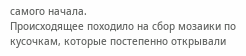самого начала.
Происходящее походило на сбор мозаики по кусочкам, которые постепенно открывали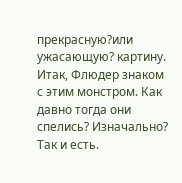прекрасную?или ужасающую? картину.
Итак, Флюдер знаком с этим монстром. Как давно тогда они спелись? Изначально? Так и есть.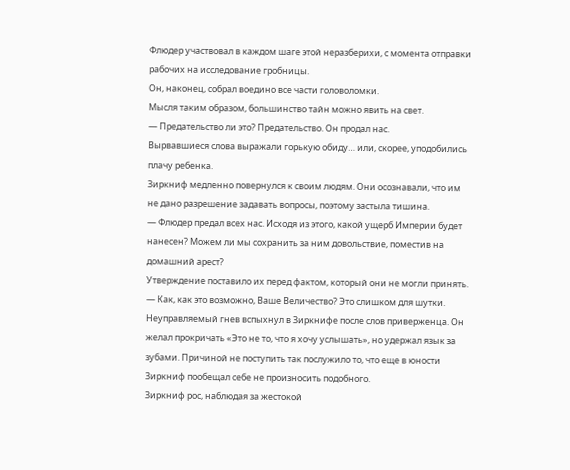Флюдер участвовал в каждом шаге этой неразберихи, с момента отправки рабочих на исследование гробницы.
Он, наконец, собрал воедино все части головоломки.
Мысля таким образом, большинство тайн можно явить на свет.
— Предательство ли это? Предательство. Он продал нас.
Вырвавшиеся слова выражали горькую обиду… или, скорее, уподобились плачу ребенка.
Зиркниф медленно повернулся к своим людям. Они осознавали, что им не дано разрешение задавать вопросы, поэтому застыла тишина.
— Флюдер предал всех нас. Исходя из этого, какой ущерб Империи будет нанесен? Можем ли мы сохранить за ним довольствие, поместив на домашний арест?
Утверждение поставило их перед фактом, который они не могли принять.
— Как, как это возможно, Ваше Величество? Это слишком для шутки.
Неуправляемый гнев вспыхнул в Зиркнифе после слов приверженца. Он желал прокричать «Это не то, что я хочу услышать», но удержал язык за зубами. Причиной не поступить так послужило то, что еще в юности Зиркниф пообещал себе не произносить подобного.
Зиркниф рос, наблюдая за жестокой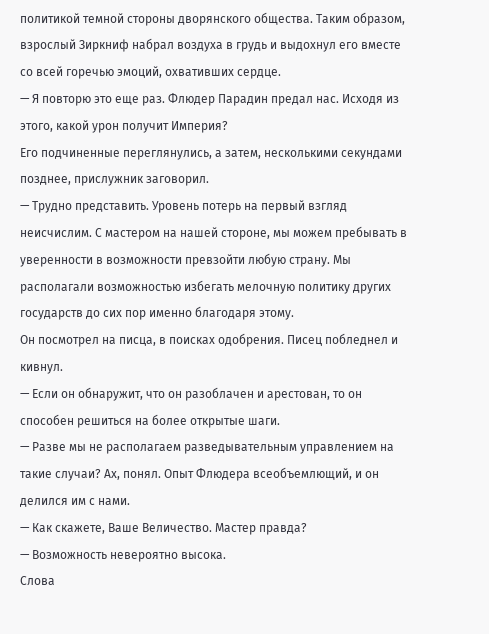политикой темной стороны дворянского общества. Таким образом, взрослый Зиркниф набрал воздуха в грудь и выдохнул его вместе со всей горечью эмоций, охвативших сердце.
— Я повторю это еще раз. Флюдер Парадин предал нас. Исходя из этого, какой урон получит Империя?
Его подчиненные переглянулись, а затем, несколькими секундами позднее, прислужник заговорил.
— Трудно представить. Уровень потерь на первый взгляд неисчислим. С мастером на нашей стороне, мы можем пребывать в уверенности в возможности превзойти любую страну. Мы располагали возможностью избегать мелочную политику других государств до сих пор именно благодаря этому.
Он посмотрел на писца, в поисках одобрения. Писец побледнел и кивнул.
— Если он обнаружит, что он разоблачен и арестован, то он способен решиться на более открытые шаги.
— Разве мы не располагаем разведывательным управлением на такие случаи? Ах, понял. Опыт Флюдера всеобъемлющий, и он делился им с нами.
— Как скажете, Ваше Величество. Мастер правда?
— Возможность невероятно высока.
Слова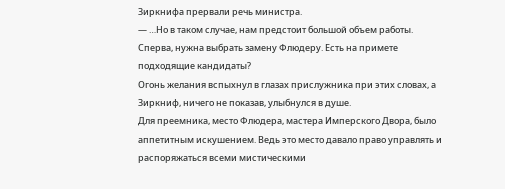Зиркнифа прервали речь министра.
— …Но в таком случае, нам предстоит большой объем работы. Сперва, нужна выбрать замену Флюдеру. Есть на примете подходящие кандидаты?
Огонь желания вспыхнул в глазах прислужника при этих словах, а Зиркниф, ничего не показав, улыбнулся в душе.
Для преемника, место Флюдера, мастера Имперского Двора, было аппетитным искушением. Ведь это место давало право управлять и распоряжаться всеми мистическими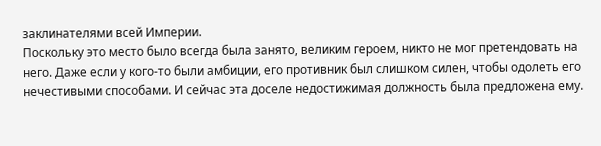заклинателями всей Империи.
Поскольку это место было всегда была занято, великим героем, никто не мог претендовать на него. Даже если у кого-то были амбиции, его противник был слишком силен, чтобы одолеть его нечестивыми способами. И сейчас эта доселе недостижимая должность была предложена ему.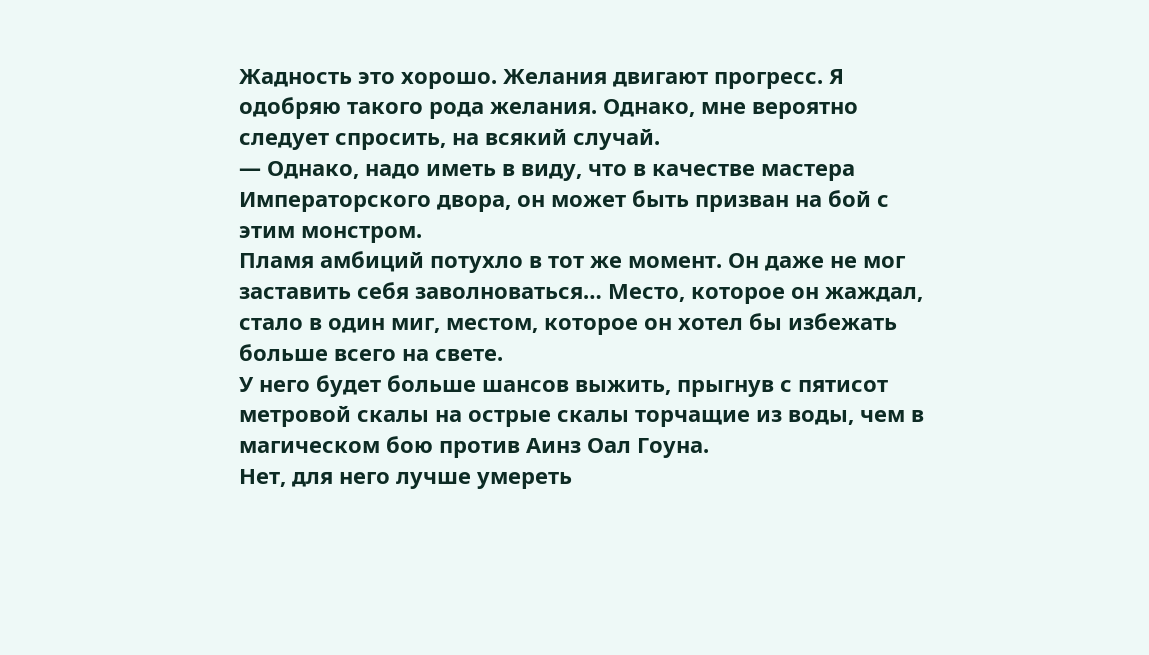Жадность это хорошо. Желания двигают прогресс. Я одобряю такого рода желания. Однако, мне вероятно следует спросить, на всякий случай.
— Однако, надо иметь в виду, что в качестве мастера Императорского двора, он может быть призван на бой с этим монстром.
Пламя амбиций потухло в тот же момент. Он даже не мог заставить себя заволноваться… Место, которое он жаждал, стало в один миг, местом, которое он хотел бы избежать больше всего на свете.
У него будет больше шансов выжить, прыгнув с пятисот метровой скалы на острые скалы торчащие из воды, чем в магическом бою против Аинз Оал Гоуна.
Нет, для него лучше умереть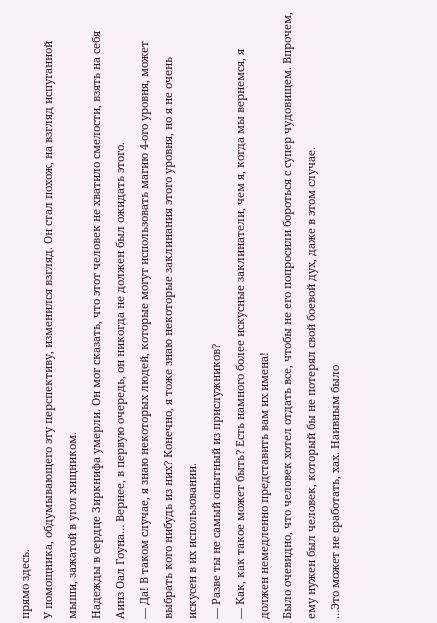прямо здесь.
У помощника, обдумывающего эту перспективу, изменился взгляд. Он стал похож, на взгляд испуганной мыши, зажатой в угол хищником.
Надежды в сердце Зиркнифа умерли. Он мог сказать, что этот человек не хватило смелости, взять на себя Аинз Оал Гоуна… Вернее, в первую очередь, он никогда не должен был ожидать этого.
— Да! В таком случае, я знаю некоторых людей, которые могут использовать магию 4-ого уровня, может выбрать кого нибудь из них? Конечно, я тоже знаю некоторые заклинания этого уровня, но я не очень искусен в их использовании.
— Разве ты не самый опытный из прислужников?
— Как, как такое может быть? Есть намного более искусные заклинатели, чем я, когда мы вернемся, я должен немедленно представить вам их имена!
Было очевидно, что человек хотел отдать все, чтобы не его попросили бороться с супер чудовищем. Впрочем, ему нужен был человек, который бы не потерял свой боевой дух, даже в этом случае.
…Это может не сработать, хах. Наивным было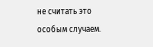не считать это особым случаем.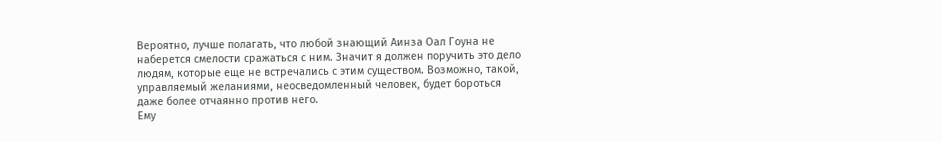Вероятно, лучше полагать, что любой знающий Аинза Оал Гоуна не наберется смелости сражаться с ним. Значит я должен поручить это дело людям, которые еще не встречались с этим существом. Возможно, такой, управляемый желаниями, неосведомленный человек, будет бороться даже более отчаянно против него.
Ему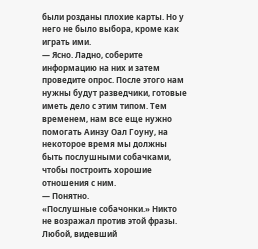были розданы плохие карты. Но у него не было выбора, кроме как играть ими.
— Ясно. Ладно, соберите информацию на них и затем проведите опрос. После этого нам нужны будут разведчики, готовые иметь дело с этим типом. Тем временем, нам все еще нужно помогать Аинзу Оал Гоуну, на некоторое время мы должны быть послушными собачками, чтобы построить хорошие отношения с ним.
— Понятно.
«Послушные собачонки.» Никто не возражал против этой фразы. Любой, видевший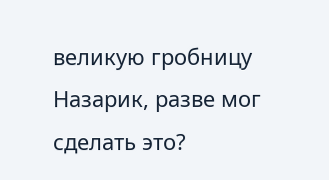великую гробницу Назарик, разве мог сделать это?